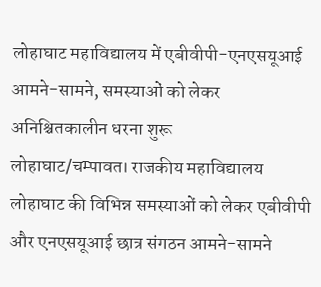लोहाघाट महाविद्यालय में एबीवीपी-एनएसयूआई आमने-सामने, समस्याओं को लेकर अनिश्चितकालीन धरना शुरू
लोहाघाट/चम्पावत। राजकीय महाविद्यालय लोहाघाट की विभिन्न समस्याओं को लेकर एबीवीपी और एनएसयूआई छात्र संगठन आमने-सामने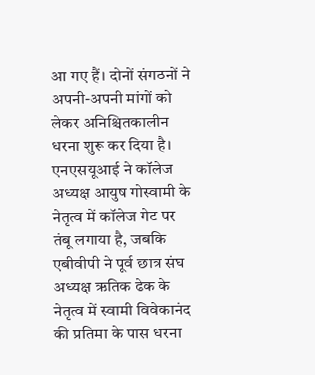आ गए हैं। दोनों संगठनों ने अपनी-अपनी मांगों को लेकर अनिश्चितकालीन धरना शुरू कर दिया है। एनएसयूआई ने कॉलेज अध्यक्ष आयुष गोस्वामी के नेतृत्व में कॉलेज गेट पर तंबू लगाया है, जबकि एबीवीपी ने पूर्व छात्र संघ अध्यक्ष ऋतिक ढेक के नेतृत्व में स्वामी विवेकानंद की प्रतिमा के पास धरना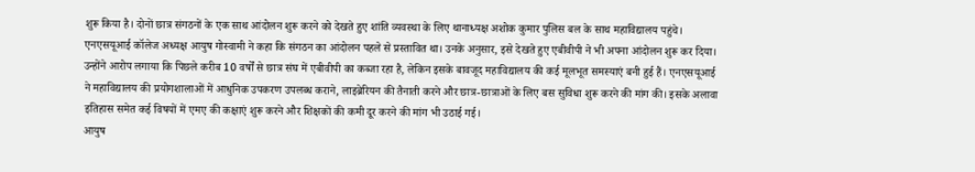शुरू किया है। दोनों छात्र संगठनों के एक साथ आंदोलन शुरू करने को देखते हुए शांति व्यवस्था के लिए थानाध्यक्ष अशोक कुमार पुलिस बल के साथ महाविद्यालय पहुंचे।
एनएसयूआई कॉलेज अध्यक्ष आयुष गोस्वामी ने कहा कि संगठन का आंदोलन पहले से प्रस्तावित था। उनके अनुसार, इसे देखते हुए एबीवीपी ने भी अपना आंदोलन शुरू कर दिया। उन्होंने आरोप लगाया कि पिछले करीब 10 वर्षों से छात्र संघ में एबीवीपी का कब्जा रहा है, लेकिन इसके बावजूद महाविद्यालय की कई मूलभूत समस्याएं बनी हुई हैं। एनएसयूआई ने महाविद्यालय की प्रयोगशालाओं में आधुनिक उपकरण उपलब्ध कराने, लाइब्रेरियन की तैनाती करने और छात्र-छात्राओं के लिए बस सुविधा शुरू करने की मांग की। इसके अलावा इतिहास समेत कई विषयों में एमए की कक्षाएं शुरू करने और शिक्षकों की कमी दूर करने की मांग भी उठाई गई।
आयुष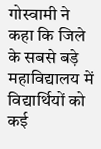गोस्वामी ने कहा कि जिले के सबसे बड़े महाविद्यालय में विद्यार्थियों को कई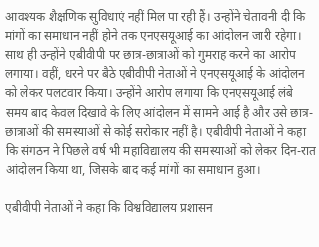आवश्यक शैक्षणिक सुविधाएं नहीं मिल पा रही हैं। उन्होंने चेतावनी दी कि मांगों का समाधान नहीं होने तक एनएसयूआई का आंदोलन जारी रहेगा। साथ ही उन्होंने एबीवीपी पर छात्र-छात्राओं को गुमराह करने का आरोप लगाया। वहीं, धरने पर बैठे एबीवीपी नेताओं ने एनएसयूआई के आंदोलन को लेकर पलटवार किया। उन्होंने आरोप लगाया कि एनएसयूआई लंबे समय बाद केवल दिखावे के लिए आंदोलन में सामने आई है और उसे छात्र-छात्राओं की समस्याओं से कोई सरोकार नहीं है। एबीवीपी नेताओं ने कहा कि संगठन ने पिछले वर्ष भी महाविद्यालय की समस्याओं को लेकर दिन-रात आंदोलन किया था, जिसके बाद कई मांगों का समाधान हुआ।

एबीवीपी नेताओं ने कहा कि विश्वविद्यालय प्रशासन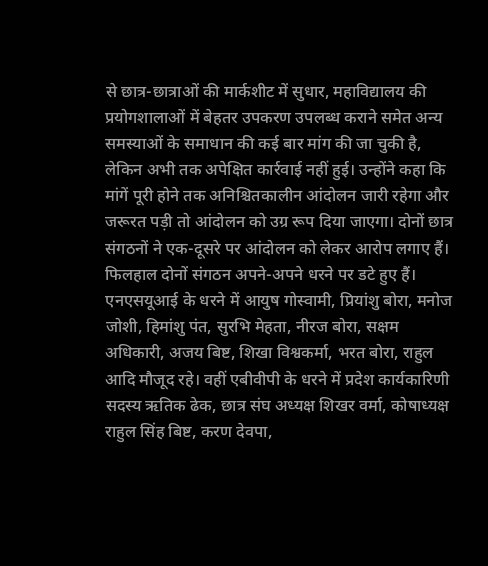से छात्र-छात्राओं की मार्कशीट में सुधार, महाविद्यालय की प्रयोगशालाओं में बेहतर उपकरण उपलब्ध कराने समेत अन्य समस्याओं के समाधान की कई बार मांग की जा चुकी है, लेकिन अभी तक अपेक्षित कार्रवाई नहीं हुई। उन्होंने कहा कि मांगें पूरी होने तक अनिश्चितकालीन आंदोलन जारी रहेगा और जरूरत पड़ी तो आंदोलन को उग्र रूप दिया जाएगा। दोनों छात्र संगठनों ने एक-दूसरे पर आंदोलन को लेकर आरोप लगाए हैं। फिलहाल दोनों संगठन अपने-अपने धरने पर डटे हुए हैं।
एनएसयूआई के धरने में आयुष गोस्वामी, प्रियांशु बोरा, मनोज जोशी, हिमांशु पंत, सुरभि मेहता, नीरज बोरा, सक्षम अधिकारी, अजय बिष्ट, शिखा विश्वकर्मा, भरत बोरा, राहुल आदि मौजूद रहे। वहीं एबीवीपी के धरने में प्रदेश कार्यकारिणी सदस्य ऋतिक ढेक, छात्र संघ अध्यक्ष शिखर वर्मा, कोषाध्यक्ष राहुल सिंह बिष्ट, करण देवपा,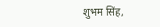शुभम सिंह,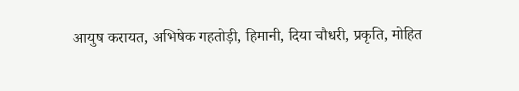आयुष करायत, अभिषेक गहतोड़ी, हिमानी, दिया चौधरी, प्रकृति, मोहित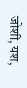जोशी, यश,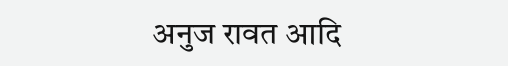अनुज रावत आदि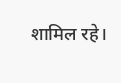शामिल रहे।